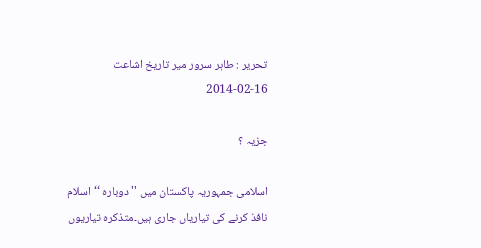تحریر : طاہر سرور میر تاریخ اشاعت     16-02-2014

جزیہ ؟

اسلامی جمہوریہ پاکستان میں '' دوبارہ ‘‘ اسلام نافذ کرنے کی تیاریاں جاری ہیں۔متذکرہ تیاریوں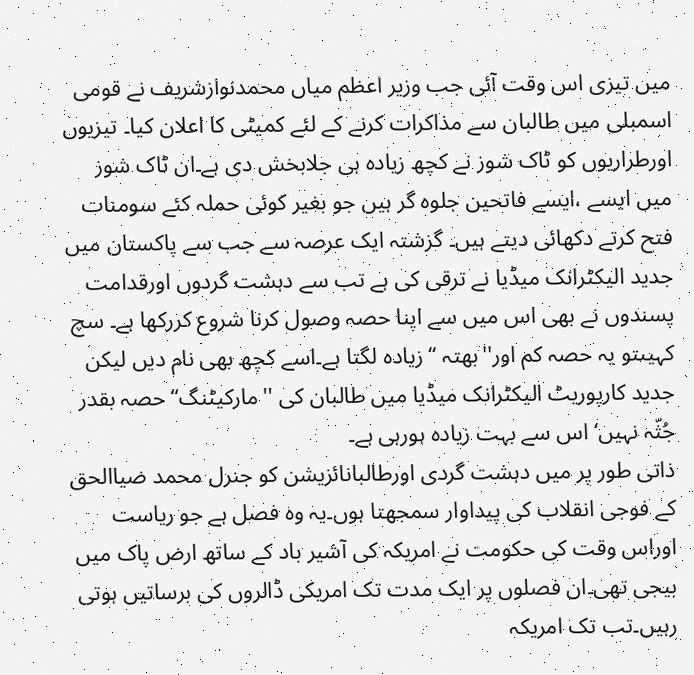میں تیزی اس وقت آئی جب وزیر اعظم میاں محمدنوازشریف نے قومی اسمبلی میں طالبان سے مذاکرات کرنے کے لئے کمیٹی کا اعلان کیا۔ تیزیوں اورطراریوں کو ٹاک شوز نے کچھ زیادہ ہی جلابخش دی ہے۔ان ٹاک شوز میں ایسے ،ایسے فاتحین جلوہ گر ہیں جو بغیر کوئی حملہ کئے سومنات فتح کرتے دکھائی دیتے ہیں۔ گزشتہ ایک عرصہ سے جب سے پاکستان میں جدید الیکٹرانک میڈیا نے ترقی کی ہے تب سے دہشت گردوں اورقدامت پسندوں نے بھی اس میں سے اپنا حصہ وصول کرنا شروع کررکھا ہے۔ سچ کہیںتو یہ حصہ کم اور''بھتہ ‘‘ زیادہ لگتا ہے۔اسے کچھ بھی نام دیں لیکن جدید کارپوریٹ الیکٹرانک میڈیا میں طالبان کی ''مارکیٹنگ‘‘ حصہ بقدر جُثّہ نہیں‘ اس سے بہت زیادہ ہورہی ہے۔
ذاتی طور پر میں دہشت گردی اورطالبانائزیشن کو جنرل محمد ضیاالحق کے فوجی انقلاب کی پیداوار سمجھتا ہوں۔یہ وہ فصل ہے جو ریاست اوراس وقت کی حکومت نے امریکہ کی آشیر باد کے ساتھ ارض پاک میں بیجی تھی۔ان فصلوں پر ایک مدت تک امریکی ڈالروں کی برساتیں ہوتی رہیں۔تب تک امریکہ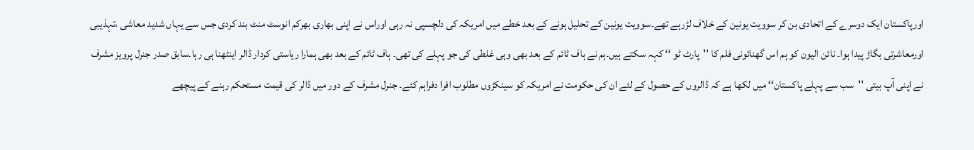اورپاکستان ایک دوسرے کے اتحادی بن کر سوویت یونین کے خلاف لڑرہے تھے۔سوویت یونین کے تحلیل ہونے کے بعد خطے میں امریکہ کی دلچسپی نہ رہی اوراس نے اپنی بھاری بھرکم انوسٹ منٹ بند کردی جس سے یہاں شدید معاشی ،تہذیبی اورمعاشرتی بگاڑ پیدا ہوا۔ نائن الیون کو ہم اس گھنائونی فلم کا ''پارٹ ٹو ‘‘ کہہ سکتے ہیں۔ہم نے ہاف ٹائم کے بعد بھی وہی غلطی کی جو پہلے کی تھی۔ ہاف ٹائم کے بعد بھی ہمارا ریاستی کردار ڈالر اینٹھنا ہی رہا۔سابق صدر جنرل پرویز مشرف نے اپنی آپ بیتی ''سب سے پہلے پاکستان‘‘ میں لکھا ہے کہ ڈالروں کے حصول کے لئے ان کی حکومت نے امریکہ کو سینکڑوں مطلوب افرا دفراہم کئے۔ جنرل مشرف کے دور میں ڈالر کی قیمت مستحکم رہنے کے پیچھے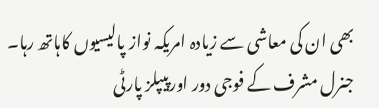بھی ان کی معاشی سے زیادہ امریکہ نواز پالیسیوں کاہاتھ رہا۔
جنرل مشرف کے فوجی دور اورپیپلز پارٹی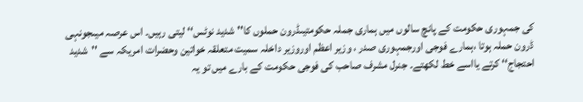کی جمہوری حکومت کے پانچ سالوں میں ہماری جملہ حکومتیںڈرون حملوں کا'' شدید نوٹس‘‘ لیتی رہیں۔ اس عرصہ میںجونہی ڈرون حملہ ہوتا ،ہمارے فوجی اورجمہوری صدر ، وزیر اعظم اوروزیر داخلہ سمیت متعلقہ خواتین وحضرات امریکہ سے ''شدید احتجاج‘‘ کرتے یااسے خط لکھتے۔ جنرل مشرف صاحب کی فوجی حکومت کے بارے میں تو یہ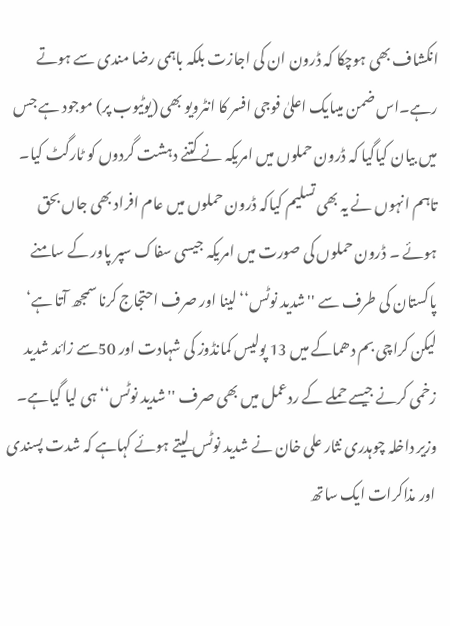انکشاف بھی ہوچکا کہ ڈرون ان کی اجازت بلکہ باہمی رضا مندی سے ہوتے رہے۔اس ضمن میںایک اعلیٰ فوجی افسر کا انٹرویو بھی (یوٹیوب پر) موجود ہے جس میں بیان کیاگیا کہ ڈرون حملوں میں امریکہ نے کتنے دہشت گردوں کو ٹارگٹ کیا۔ تاہم انہوں نے یہ بھی تسلیم کیاکہ ڈرون حملوں میں عام افراد بھی جاں بحق ہوئے ۔ ڈرون حملوں کی صورت میں امریکہ جیسی سفاک سپر پاور کے سامنے پاکستان کی طرف سے ''شدید نوٹس‘‘ لینا اور صرف احتجاج کرنا سمجھ آتا ہے‘ لیکن کراچی بم دھماکے میں 13 پولیس کمانڈوز کی شہادت اور 50سے زائد شدید زخمی کرنے جیسے حملے کے ردعمل میں بھی صرف ''شدید نوٹس‘‘ ہی لیا گیاہے۔ وزیر داخلہ چوہدری نثار علی خان نے شدید نوٹس لیتے ہوئے کہاہے کہ شدت پسندی اور مذاکرات ایک ساتھ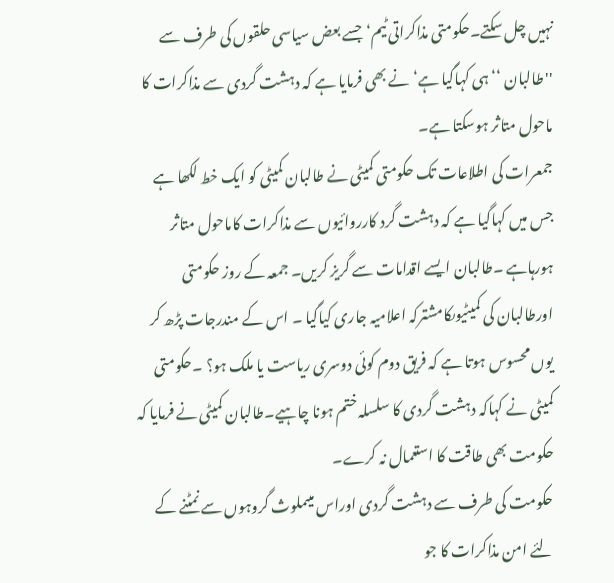نہیں چل سکتے۔حکومتی مذاکراتی ٹیم‘ جسے بعض سیاسی حلقوں کی طرف سے ''طالبان ‘‘ ہی کہاگیا ہے‘ نے بھی فرمایا ہے کہ دہشت گردی سے مذاکرات کا ماحول متاثر ہوسکتا ہے۔
جمعرات کی اطلاعات تک حکومتی کمیٹی نے طالبان کمیٹی کو ایک خط لکھا ہے جس میں کہاگیا ہے کہ دہشت گرد کارروائیوں سے مذاکرات کاماحول متاثر ہورہاہے ۔طالبان ایسے اقدامات سے گریز کریں۔ جمعہ کے روز حکومتی اورطالبان کی کمیٹیوںکامشترکہ اعلامیہ جاری کیاگیا ۔ اس کے مندرجات پڑھ کر یوں محسوس ہوتا ہے کہ فریق دوم کوئی دوسری ریاست یا ملک ہو؟ ۔حکومتی کمیٹی نے کہاکہ دہشت گردی کا سلسلہ ختم ہونا چاہیے۔طالبان کمیٹی نے فرمایا کہ حکومت بھی طاقت کا استعمال نہ کرے۔
حکومت کی طرف سے دہشت گردی اوراس میںملوث گروہوں سے نمٹنے کے لئے امن مذاکرات کا جو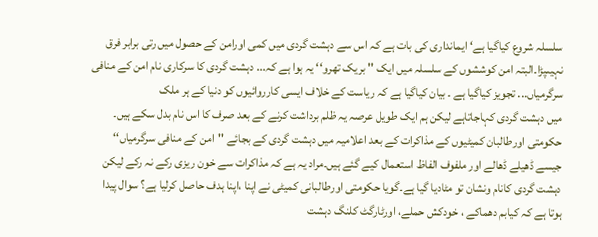سلسلہ شروع کیاگیا ہے‘ ایمانداری کی بات ہے کہ اس سے دہشت گردی میں کمی اورامن کے حصول میں رتی برابر فرق نہیںپڑا۔البتہ امن کوششوں کے سلسلہ میں ایک '' بریک تھرو‘‘ یہ ہوا ہے کہ... دہشت گردی کا سرکاری نام امن کے منافی سرگرمیاں... تجویز کیاگیا ہے ۔ بیان کیاگیا ہے کہ ریاست کے خلاف ایسی کارروائیوں کو دنیا کے ہر ملک
میں دہشت گردی کہاجاتاہے لیکن ہم ایک طویل عرصہ یہ ظلم برداشت کرنے کے بعد صرف کا اس نام بدل سکے ہیں۔ حکومتی اورطالبان کمیٹیوں کے مذاکرات کے بعد اعلامیہ میں دہشت گردی کے بجائے ''امن کے منافی سرگرمیاں‘‘ جیسے ڈھیلے ڈھالے اور ملفوف الفاظ استعمال کیے گئے ہیں۔مراد یہ ہے کہ مذاکرات سے خون ریزی رکے نہ رکے لیکن دہشت گردی کانام ونشان تو مٹادیا گیا ہے۔گویا حکومتی اورطالبانی کمیٹی نے اپنا ،اپنا ہدف حاصل کرلیا ہے؟ سوال پیدا ہوتا ہے کہ کیابم دھماکے ، خودکش حملے، اورٹارگٹ کلنگ دہشت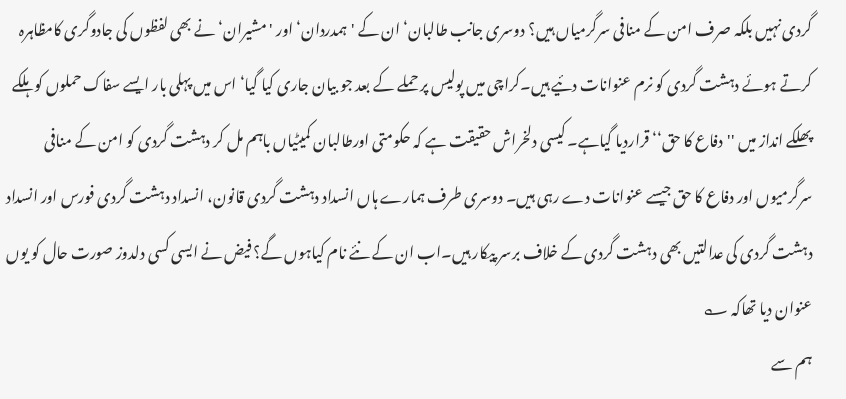گردی نہیں بلکہ صرف امن کے منافی سرگرمیاں ہیں؟ دوسری جانب طالبان‘ ان کے 'ہمدردان‘ اور 'مشیران‘ نے بھی لفظوں کی جادوگری کامظاہرہ کرتے ہوئے دہشت گردی کو نرم عنوانات دئیے ہیں۔کراچی میں پولیس پر حملے کے بعد جو بیان جاری کیا گیا‘ اس میں پہلی بار ایسے سفاک حملوں کو ہلکے پھلکے انداز میں ''دفاع کا حق‘‘ قراردیا گیاہے۔ کیسی دلخراش حقیقت ہے کہ حکومتی اورطالبان کمیٹیاں باہم مل کر دہشت گردی کو امن کے منافی سرگرمیوں اور دفاع کا حق جیسے عنوانات دے رہی ہیں۔ دوسری طرف ہمارے ہاں انسداد دہشت گردی قانون، انسداد دہشت گردی فورس اور انسداد دہشت گردی کی عدالتیں بھی دہشت گردی کے خلاف برسر پیکار ہیں۔اب ان کے نئے نام کیاہوں گے؟ فیض نے ایسی کسی دلدوز صورت حال کو یوں عنوان دیا تھاکہ ؎
ہم سے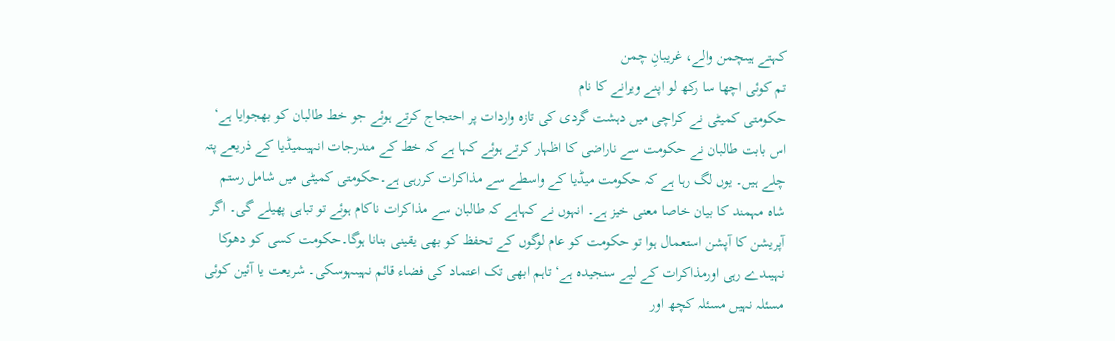کہتے ہیںچمن والے، غریبانِ چمن
تم کوئی اچھا سا رکھ لو اپنے ویرانے کا نام
حکومتی کمیٹی نے کراچی میں دہشت گردی کی تازہ واردات پر احتجاج کرتے ہوئے جو خط طالبان کو بھجوایا ہے‘ اس بابت طالبان نے حکومت سے ناراضی کا اظہار کرتے ہوئے کہا ہے کہ خط کے مندرجات انہیںمیڈیا کے ذریعے پتہ چلے ہیں۔ یوں لگ رہا ہے کہ حکومت میڈیا کے واسطے سے مذاکرات کررہی ہے۔حکومتی کمیٹی میں شامل رستم شاہ مہمند کا بیان خاصا معنی خیز ہے۔ انہوں نے کہاہے کہ طالبان سے مذاکرات ناکام ہوئے تو تباہی پھیلے گی۔ اگر آپریشن کا آپشن استعمال ہوا تو حکومت کو عام لوگوں کے تحفظ کو بھی یقینی بنانا ہوگا۔حکومت کسی کو دھوکا نہیںدے رہی اورمذاکرات کے لیے سنجیدہ ہے‘ تاہم ابھی تک اعتماد کی فضاء قائم نہیںہوسکی۔ شریعت یا آئین کوئی مسئلہ نہیں مسئلہ کچھ اور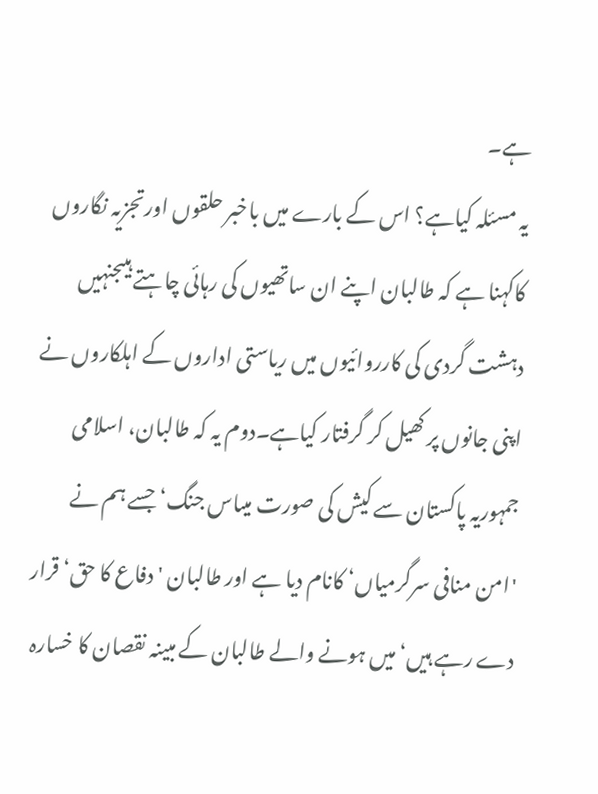ہے۔
یہ مسئلہ کیاہے؟ اس کے بارے میں باخبر حلقوں اورتجزیہ نگاروں کاکہنا ہے کہ طالبان اپنے ان ساتھیوں کی رہائی چاہتے ہیںجنہیں دہشت گردی کی کارروائیوں میں ریاستی اداروں کے اہلکاروں نے اپنی جانوں پر کھیل کر گرفتار کیاہے۔دوم یہ کہ طالبان، اسلامی جمہوریہ پاکستان سے کیش کی صورت میںاس جنگ‘ جسے ہم نے 'امن منافی سرگرمیاں‘ کانام دیا ہے اور طالبان 'دفاع کا حق‘ قرار دے رہے ہیں‘ میں ہونے والے طالبان کے مبینہ نقصان کا خسارہ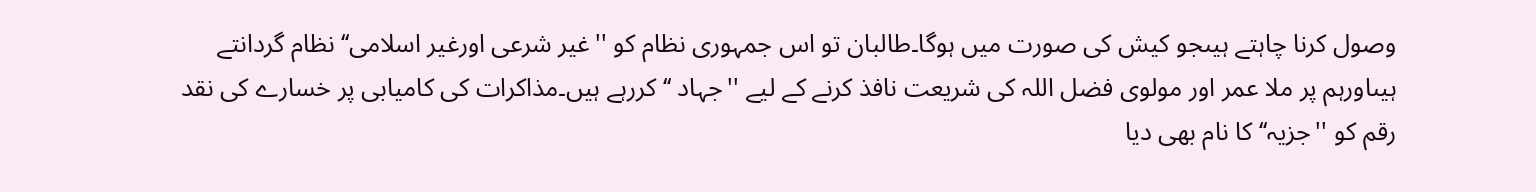وصول کرنا چاہتے ہیںجو کیش کی صورت میں ہوگا۔طالبان تو اس جمہوری نظام کو ''غیر شرعی اورغیر اسلامی‘‘ نظام گردانتے ہیںاورہم پر ملا عمر اور مولوی فضل اللہ کی شریعت نافذ کرنے کے لیے ''جہاد ‘‘ کررہے ہیں۔مذاکرات کی کامیابی پر خسارے کی نقد رقم کو ''جزیہ‘‘ کا نام بھی دیا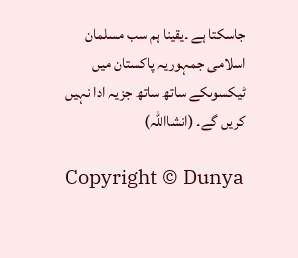جاسکتا ہے ۔یقینا ہم سب مسلمان اسلامی جمہوریہ پاکستان میں ٹیکسوںکے ساتھ ساتھ جزیہ ادا نہیں کریں گے۔ (انشااللہ)

Copyright © Dunya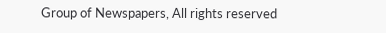Group of Newspapers, All rights reserved